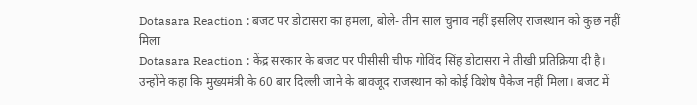Dotasara Reaction : बजट पर डोटासरा का हमला, बोले- तीन साल चुनाव नहीं इसलिए राजस्थान को कुछ नहीं मिला
Dotasara Reaction : केंद्र सरकार के बजट पर पीसीसी चीफ गोविंद सिंह डोटासरा ने तीखी प्रतिक्रिया दी है। उन्होंने कहा कि मुख्यमंत्री के 60 बार दिल्ली जाने के बावजूद राजस्थान को कोई विशेष पैकेज नहीं मिला। बजट में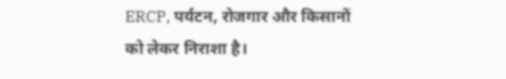ERCP, पर्यटन, रोजगार और किसानों को लेकर निराशा है।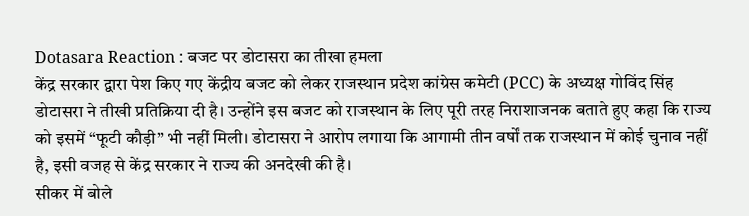Dotasara Reaction : बजट पर डोटासरा का तीखा हमला
केंद्र सरकार द्वारा पेश किए गए केंद्रीय बजट को लेकर राजस्थान प्रदेश कांग्रेस कमेटी (PCC) के अध्यक्ष गोविंद सिंह डोटासरा ने तीखी प्रतिक्रिया दी है। उन्होंने इस बजट को राजस्थान के लिए पूरी तरह निराशाजनक बताते हुए कहा कि राज्य को इसमें “फूटी कौड़ी” भी नहीं मिली। डोटासरा ने आरोप लगाया कि आगामी तीन वर्षों तक राजस्थान में कोई चुनाव नहीं है, इसी वजह से केंद्र सरकार ने राज्य की अनदेखी की है।
सीकर में बोले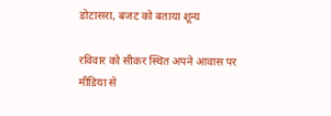डोटासरा, बजट को बताया शून्य

रविवार को सीकर स्थित अपने आवास पर मीडिया से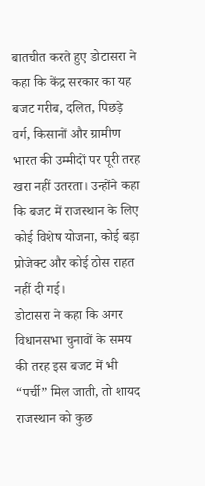बातचीत करते हुए डोटासरा ने कहा कि केंद्र सरकार का यह बजट गरीब, दलित, पिछड़े वर्ग, किसानों और ग्रामीण भारत की उम्मीदों पर पूरी तरह खरा नहीं उतरता। उन्होंने कहा कि बजट में राजस्थान के लिए कोई विशेष योजना, कोई बड़ा प्रोजेक्ट और कोई ठोस राहत नहीं दी गई।
डोटासरा ने कहा कि अगर विधानसभा चुनावों के समय की तरह इस बजट में भी “पर्ची” मिल जाती, तो शायद राजस्थान को कुछ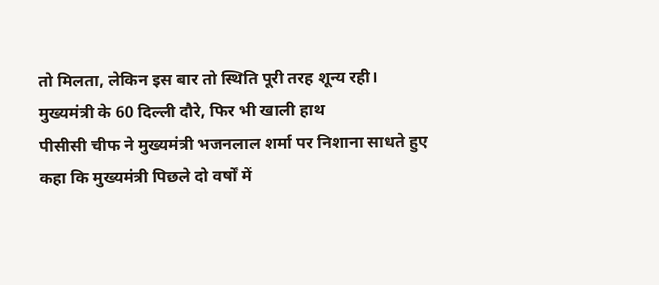तो मिलता, लेकिन इस बार तो स्थिति पूरी तरह शून्य रही।
मुख्यमंत्री के 60 दिल्ली दौरे, फिर भी खाली हाथ
पीसीसी चीफ ने मुख्यमंत्री भजनलाल शर्मा पर निशाना साधते हुए कहा कि मुख्यमंत्री पिछले दो वर्षों में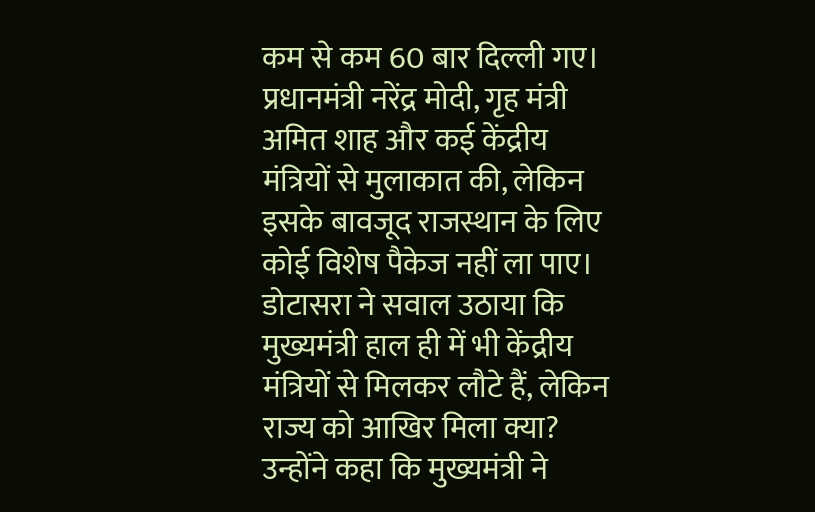कम से कम 60 बार दिल्ली गए। प्रधानमंत्री नरेंद्र मोदी, गृह मंत्री अमित शाह और कई केंद्रीय मंत्रियों से मुलाकात की, लेकिन इसके बावजूद राजस्थान के लिए कोई विशेष पैकेज नहीं ला पाए।
डोटासरा ने सवाल उठाया कि मुख्यमंत्री हाल ही में भी केंद्रीय मंत्रियों से मिलकर लौटे हैं, लेकिन राज्य को आखिर मिला क्या? उन्होंने कहा कि मुख्यमंत्री ने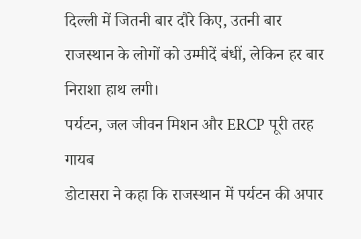दिल्ली में जितनी बार दौरे किए, उतनी बार राजस्थान के लोगों को उम्मीदें बंधीं, लेकिन हर बार निराशा हाथ लगी।
पर्यटन, जल जीवन मिशन और ERCP पूरी तरह गायब
डोटासरा ने कहा कि राजस्थान में पर्यटन की अपार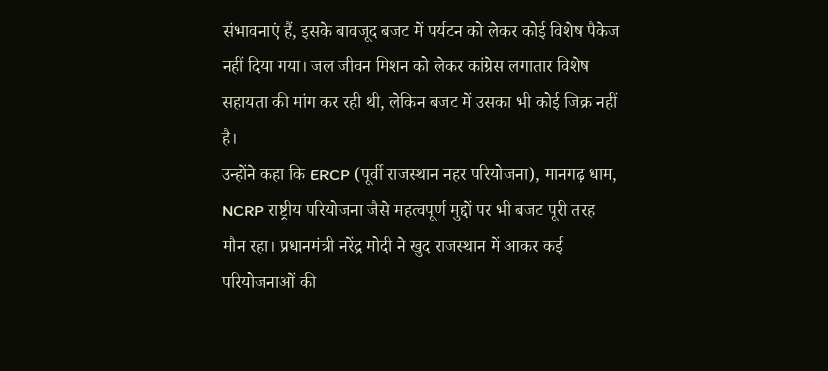संभावनाएं हैं, इसके बावजूद बजट में पर्यटन को लेकर कोई विशेष पैकेज नहीं दिया गया। जल जीवन मिशन को लेकर कांग्रेस लगातार विशेष सहायता की मांग कर रही थी, लेकिन बजट में उसका भी कोई जिक्र नहीं है।
उन्होंने कहा कि ERCP (पूर्वी राजस्थान नहर परियोजना), मानगढ़ धाम, NCRP राष्ट्रीय परियोजना जैसे महत्वपूर्ण मुद्दों पर भी बजट पूरी तरह मौन रहा। प्रधानमंत्री नरेंद्र मोदी ने खुद राजस्थान में आकर कई परियोजनाओं की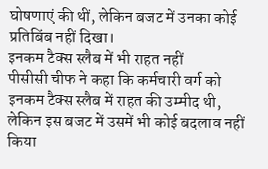घोषणाएं की थीं, लेकिन बजट में उनका कोई प्रतिबिंब नहीं दिखा।
इनकम टैक्स स्लैब में भी राहत नहीं
पीसीसी चीफ ने कहा कि कर्मचारी वर्ग को इनकम टैक्स स्लैब में राहत की उम्मीद थी, लेकिन इस बजट में उसमें भी कोई बदलाव नहीं किया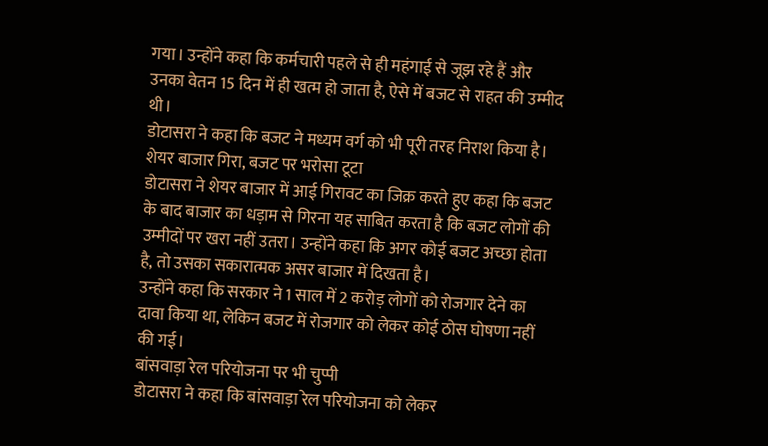गया। उन्होंने कहा कि कर्मचारी पहले से ही महंगाई से जूझ रहे हैं और उनका वेतन 15 दिन में ही खत्म हो जाता है, ऐसे में बजट से राहत की उम्मीद थी।
डोटासरा ने कहा कि बजट ने मध्यम वर्ग को भी पूरी तरह निराश किया है।
शेयर बाजार गिरा, बजट पर भरोसा टूटा
डोटासरा ने शेयर बाजार में आई गिरावट का जिक्र करते हुए कहा कि बजट के बाद बाजार का धड़ाम से गिरना यह साबित करता है कि बजट लोगों की उम्मीदों पर खरा नहीं उतरा। उन्होंने कहा कि अगर कोई बजट अच्छा होता है, तो उसका सकारात्मक असर बाजार में दिखता है।
उन्होंने कहा कि सरकार ने 1 साल में 2 करोड़ लोगों को रोजगार देने का दावा किया था, लेकिन बजट में रोजगार को लेकर कोई ठोस घोषणा नहीं की गई।
बांसवाड़ा रेल परियोजना पर भी चुप्पी
डोटासरा ने कहा कि बांसवाड़ा रेल परियोजना को लेकर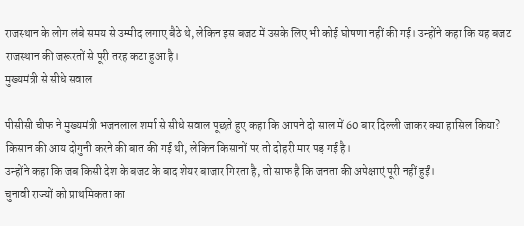राजस्थान के लोग लंबे समय से उम्मीद लगाए बैठे थे, लेकिन इस बजट में उसके लिए भी कोई घोषणा नहीं की गई। उन्होंने कहा कि यह बजट राजस्थान की जरूरतों से पूरी तरह कटा हुआ है।
मुख्यमंत्री से सीधे सवाल

पीसीसी चीफ ने मुख्यमंत्री भजनलाल शर्मा से सीधे सवाल पूछते हुए कहा कि आपने दो साल में 60 बार दिल्ली जाकर क्या हासिल किया? किसान की आय दोगुनी करने की बात की गई थी, लेकिन किसानों पर तो दोहरी मार पड़ गई है।
उन्होंने कहा कि जब किसी देश के बजट के बाद शेयर बाजार गिरता है, तो साफ है कि जनता की अपेक्षाएं पूरी नहीं हुईं।
चुनावी राज्यों को प्राथमिकता का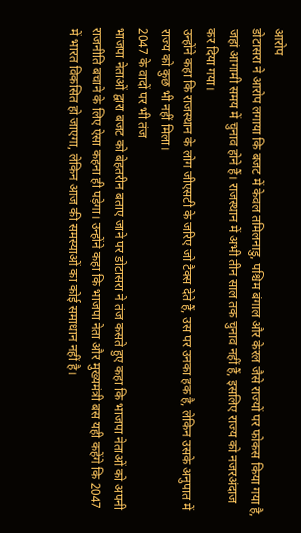आरोप
डोटासरा ने आरोप लगाया कि बजट में केवल तमिलनाडु, पश्चिम बंगाल और केरल जैसे राज्यों पर फोकस किया गया है, जहां आगामी समय में चुनाव होने हैं। राजस्थान में अभी तीन साल तक चुनाव नहीं हैं, इसलिए राज्य को नजरअंदाज कर दिया गया।
उन्होंने कहा कि राजस्थान के लोग जीएसटी के जरिए जो टैक्स देते हैं, उस पर उनका हक है, लेकिन उसके अनुपात में राज्य को कुछ भी नहीं मिला।
2047 के वादों पर भी तंज
भाजपा नेताओं द्वारा बजट को बेहतरीन बताए जाने पर डोटासरा ने तंज कसते हुए कहा कि भाजपा नेताओं को अपनी राजनीति बचाने के लिए ऐसा कहना ही पड़ेगा। उन्होंने कहा कि भाजपा नेता और मुख्यमंत्री बस यही कहेंगे कि 2047 में भारत विकसित हो जाएगा, लेकिन आज की समस्याओं का कोई समाधान नहीं है।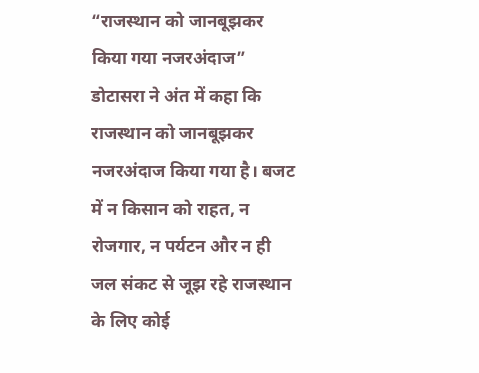“राजस्थान को जानबूझकर किया गया नजरअंदाज”
डोटासरा ने अंत में कहा कि राजस्थान को जानबूझकर नजरअंदाज किया गया है। बजट में न किसान को राहत, न रोजगार, न पर्यटन और न ही जल संकट से जूझ रहे राजस्थान के लिए कोई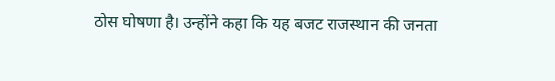ठोस घोषणा है। उन्होंने कहा कि यह बजट राजस्थान की जनता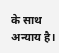के साथ अन्याय है।